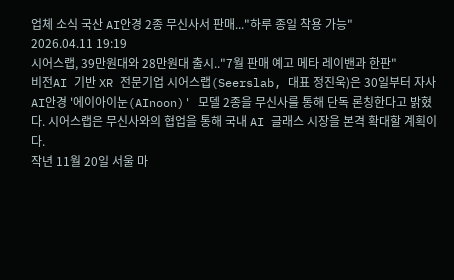업체 소식 국산 AI안경 2종 무신사서 판매..."하루 종일 착용 가능"
2026.04.11 19:19
시어스랩, 39만원대와 28만원대 출시.."7월 판매 예고 메타 레이밴과 한판"
비전AI 기반 XR 전문기업 시어스랩(Seerslab, 대표 정진욱)은 30일부터 자사 AI안경 '에이아이눈(AInoon)' 모델 2종을 무신사를 통해 단독 론칭한다고 밝혔다. 시어스랩은 무신사와의 협업을 통해 국내 AI 글래스 시장을 본격 확대할 계획이다.
작년 11월 20일 서울 마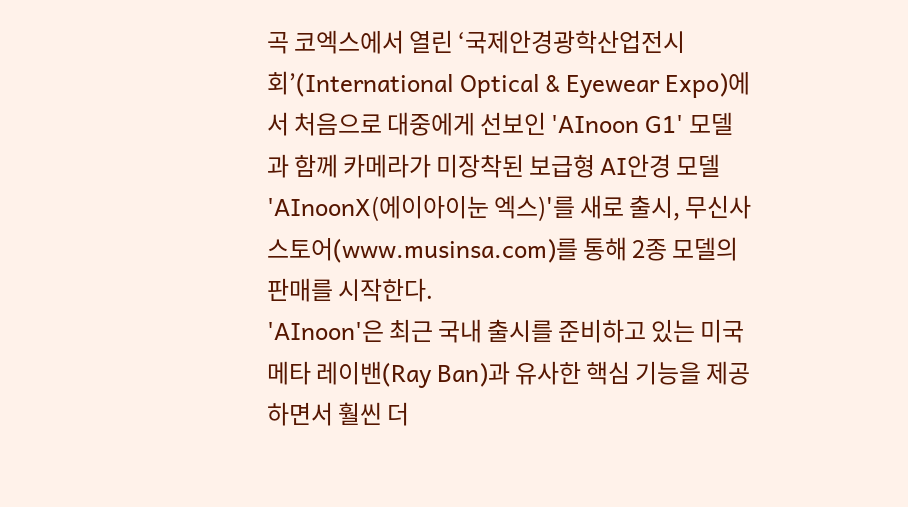곡 코엑스에서 열린 ‘국제안경광학산업전시회’(International Optical & Eyewear Expo)에서 처음으로 대중에게 선보인 'AInoon G1' 모델과 함께 카메라가 미장착된 보급형 AI안경 모델 'AInoonX(에이아이눈 엑스)'를 새로 출시, 무신사 스토어(www.musinsa.com)를 통해 2종 모델의 판매를 시작한다.
'AInoon'은 최근 국내 출시를 준비하고 있는 미국 메타 레이밴(Ray Ban)과 유사한 핵심 기능을 제공하면서 훨씬 더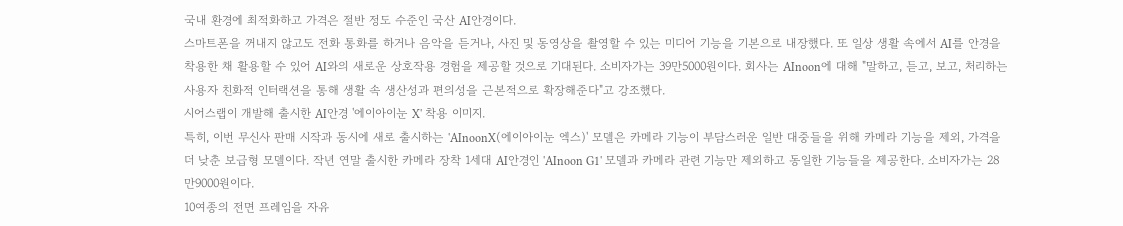국내 환경에 최적화하고 가격은 절반 정도 수준인 국산 AI안경이다.
스마트폰을 꺼내지 않고도 전화 통화를 하거나 음악을 듣거나, 사진 및 동영상을 촬영할 수 있는 미디어 기능을 기본으로 내장했다. 또 일상 생활 속에서 AI를 안경을 착용한 채 활용할 수 있어 AI와의 새로운 상호작용 경험을 제공할 것으로 기대된다. 소비자가는 39만5000원이다. 회사는 AInoon에 대해 "말하고, 듣고, 보고, 처리하는 사용자 친화적 인터랙션을 통해 생활 속 생산성과 편의성을 근본적으로 확장해준다"고 강조했다.
시어스랩이 개발해 출시한 AI안경 '에이아이눈 X' 착용 이미지.
특히, 이번 무신사 판매 시작과 동시에 새로 출시하는 'AInoonX(에이아이눈 엑스)' 모델은 카메라 기능이 부담스러운 일반 대중들을 위해 카메라 기능을 제외, 가격을 더 낮춘 보급형 모델이다. 작년 연말 출시한 카메라 장착 1세대 AI안경인 'AInoon G1' 모델과 카메라 관련 기능만 제외하고 동일한 기능들을 제공한다. 소비자가는 28만9000원이다.
10여종의 전면 프레임을 자유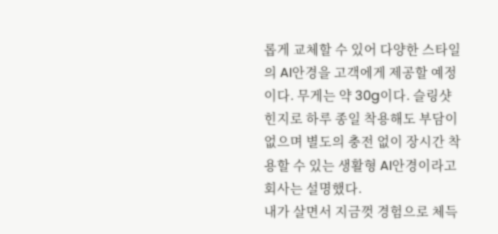롭게 교체할 수 있어 다양한 스타일의 AI안경을 고객에게 제공할 예정이다. 무게는 약 30g이다. 슬링샷 힌지로 하루 종일 착용해도 부담이 없으며 별도의 충전 없이 장시간 착용할 수 있는 생활형 AI안경이라고 회사는 설명했다.
내가 살면서 지금껏 경험으로 체득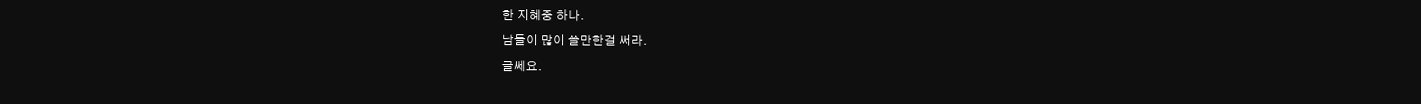한 지혜중 하나.
남들이 많이 쓸만한걸 써라.
글쎄요.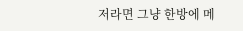저라면 그냥 한방에 메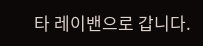타 레이밴으로 갑니다.